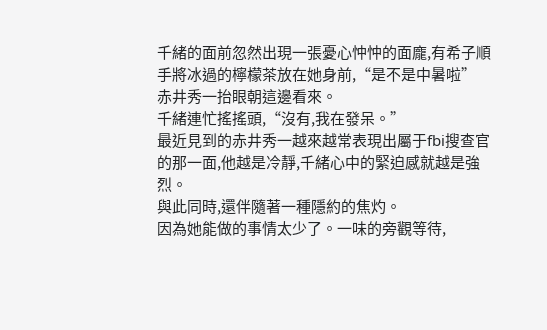千緒的面前忽然出現一張憂心忡忡的面龐,有希子順手將冰過的檸檬茶放在她身前,“是不是中暑啦”
赤井秀一抬眼朝這邊看來。
千緒連忙搖搖頭,“沒有,我在發呆。”
最近見到的赤井秀一越來越常表現出屬于fbi搜查官的那一面,他越是冷靜,千緒心中的緊迫感就越是強烈。
與此同時,還伴隨著一種隱約的焦灼。
因為她能做的事情太少了。一味的旁觀等待,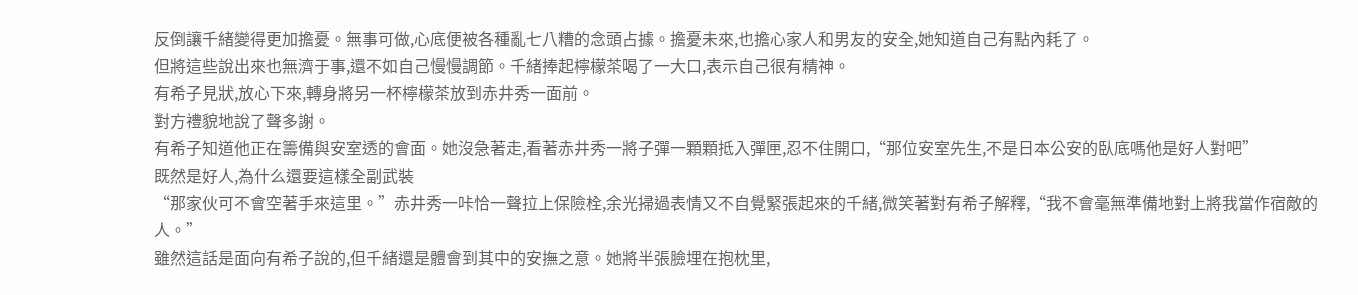反倒讓千緒變得更加擔憂。無事可做,心底便被各種亂七八糟的念頭占據。擔憂未來,也擔心家人和男友的安全,她知道自己有點內耗了。
但將這些說出來也無濟于事,還不如自己慢慢調節。千緒捧起檸檬茶喝了一大口,表示自己很有精神。
有希子見狀,放心下來,轉身將另一杯檸檬茶放到赤井秀一面前。
對方禮貌地說了聲多謝。
有希子知道他正在籌備與安室透的會面。她沒急著走,看著赤井秀一將子彈一顆顆抵入彈匣,忍不住開口,“那位安室先生,不是日本公安的臥底嗎他是好人對吧”
既然是好人,為什么還要這樣全副武裝
“那家伙可不會空著手來這里。”赤井秀一咔恰一聲拉上保險栓,余光掃過表情又不自覺緊張起來的千緒,微笑著對有希子解釋,“我不會毫無準備地對上將我當作宿敵的人。”
雖然這話是面向有希子說的,但千緒還是體會到其中的安撫之意。她將半張臉埋在抱枕里,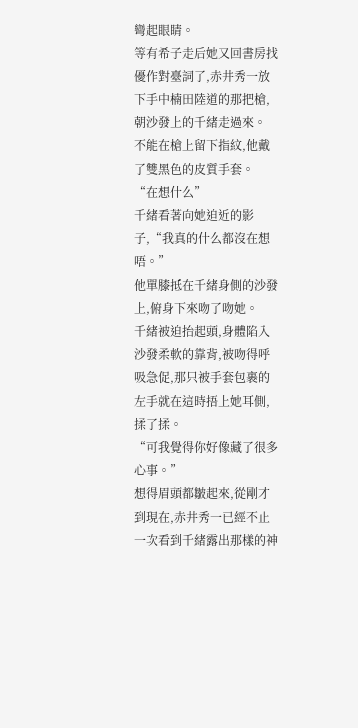彎起眼睛。
等有希子走后她又回書房找優作對臺詞了,赤井秀一放下手中楠田陸道的那把槍,朝沙發上的千緒走過來。
不能在槍上留下指紋,他戴了雙黑色的皮質手套。
“在想什么”
千緒看著向她迫近的影子,“我真的什么都沒在想唔。”
他單膝抵在千緒身側的沙發上,俯身下來吻了吻她。
千緒被迫抬起頭,身體陷入沙發柔軟的靠背,被吻得呼吸急促,那只被手套包裹的左手就在這時捂上她耳側,揉了揉。
“可我覺得你好像藏了很多心事。”
想得眉頭都皺起來,從剛才到現在,赤井秀一已經不止一次看到千緒露出那樣的神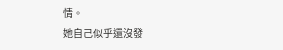情。
她自己似乎還沒發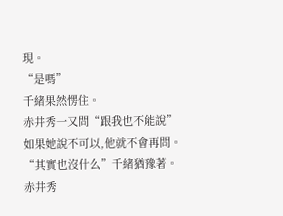現。
“是嗎”
千緒果然愣住。
赤井秀一又問“跟我也不能說”
如果她說不可以,他就不會再問。
“其實也沒什么”千緒猶豫著。
赤井秀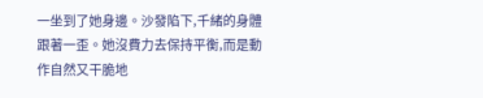一坐到了她身邊。沙發陷下,千緒的身體跟著一歪。她沒費力去保持平衡,而是動作自然又干脆地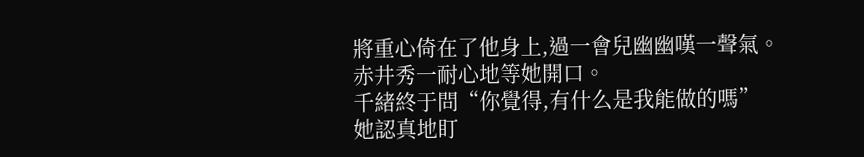將重心倚在了他身上,過一會兒幽幽嘆一聲氣。
赤井秀一耐心地等她開口。
千緒終于問“你覺得,有什么是我能做的嗎”
她認真地盯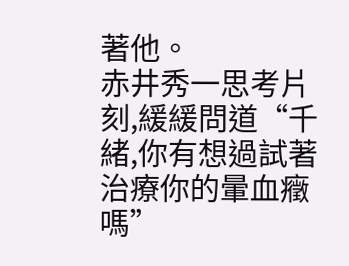著他。
赤井秀一思考片刻,緩緩問道“千緒,你有想過試著治療你的暈血癥嗎”